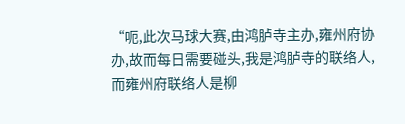“呃,此次马球大赛,由鸿胪寺主办,雍州府协办,故而每日需要碰头,我是鸿胪寺的联络人,而雍州府联络人是柳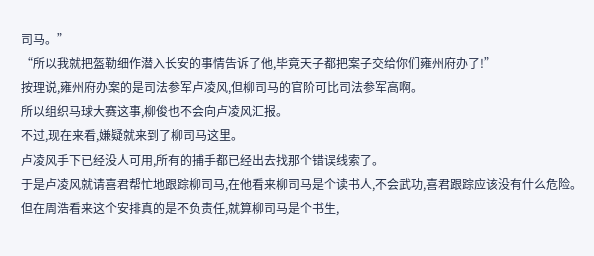司马。”
“所以我就把盔勒细作潜入长安的事情告诉了他,毕竟天子都把案子交给你们雍州府办了!”
按理说,雍州府办案的是司法参军卢凌风,但柳司马的官阶可比司法参军高啊。
所以组织马球大赛这事,柳俊也不会向卢凌风汇报。
不过,现在来看,嫌疑就来到了柳司马这里。
卢凌风手下已经没人可用,所有的捕手都已经出去找那个错误线索了。
于是卢凌风就请喜君帮忙地跟踪柳司马,在他看来柳司马是个读书人,不会武功,喜君跟踪应该没有什么危险。
但在周浩看来这个安排真的是不负责任,就算柳司马是个书生,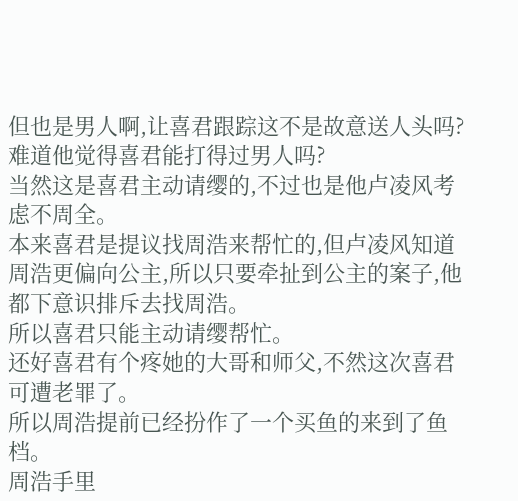但也是男人啊,让喜君跟踪这不是故意送人头吗?
难道他觉得喜君能打得过男人吗?
当然这是喜君主动请缨的,不过也是他卢凌风考虑不周全。
本来喜君是提议找周浩来帮忙的,但卢凌风知道周浩更偏向公主,所以只要牵扯到公主的案子,他都下意识排斥去找周浩。
所以喜君只能主动请缨帮忙。
还好喜君有个疼她的大哥和师父,不然这次喜君可遭老罪了。
所以周浩提前已经扮作了一个买鱼的来到了鱼档。
周浩手里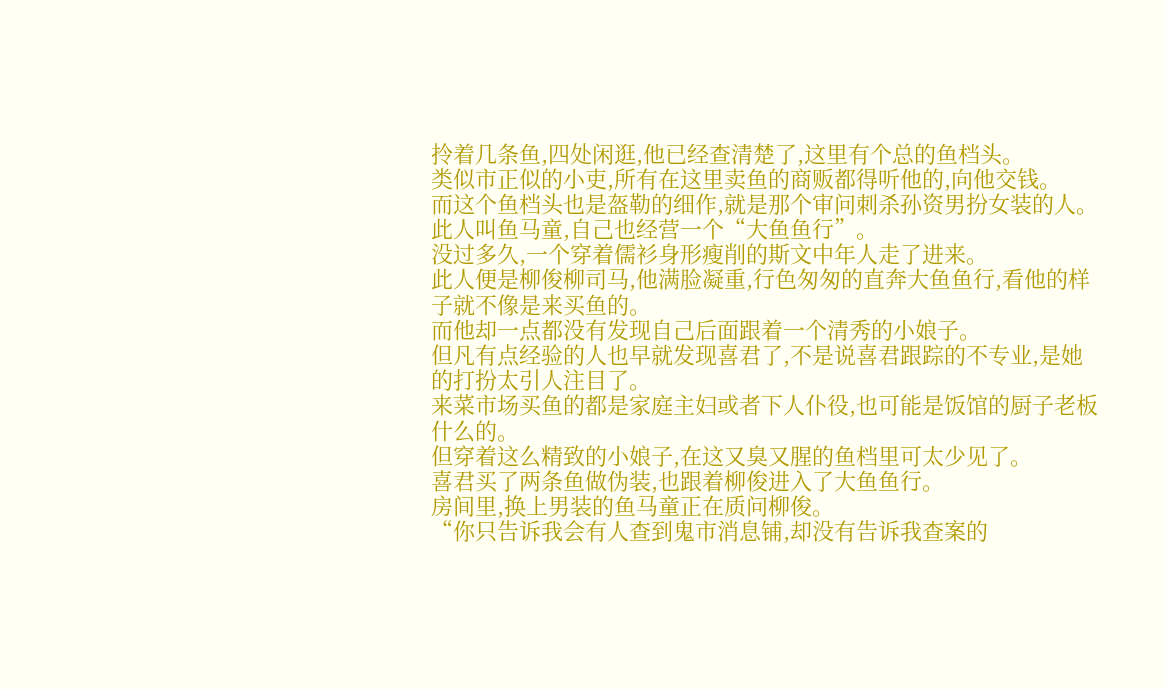拎着几条鱼,四处闲逛,他已经查清楚了,这里有个总的鱼档头。
类似市正似的小吏,所有在这里卖鱼的商贩都得听他的,向他交钱。
而这个鱼档头也是盔勒的细作,就是那个审问刺杀孙资男扮女装的人。
此人叫鱼马童,自己也经营一个“大鱼鱼行”。
没过多久,一个穿着儒衫身形瘦削的斯文中年人走了进来。
此人便是柳俊柳司马,他满脸凝重,行色匆匆的直奔大鱼鱼行,看他的样子就不像是来买鱼的。
而他却一点都没有发现自己后面跟着一个清秀的小娘子。
但凡有点经验的人也早就发现喜君了,不是说喜君跟踪的不专业,是她的打扮太引人注目了。
来菜市场买鱼的都是家庭主妇或者下人仆役,也可能是饭馆的厨子老板什么的。
但穿着这么精致的小娘子,在这又臭又腥的鱼档里可太少见了。
喜君买了两条鱼做伪装,也跟着柳俊进入了大鱼鱼行。
房间里,换上男装的鱼马童正在质问柳俊。
“你只告诉我会有人查到鬼市消息铺,却没有告诉我查案的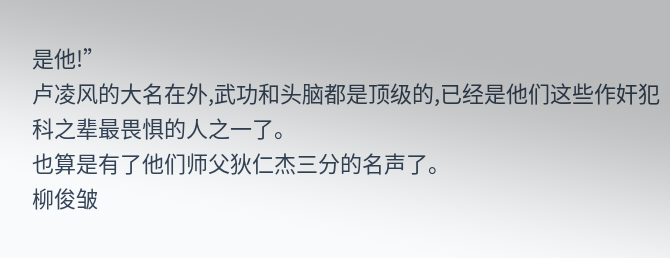是他!”
卢凌风的大名在外,武功和头脑都是顶级的,已经是他们这些作奸犯科之辈最畏惧的人之一了。
也算是有了他们师父狄仁杰三分的名声了。
柳俊皱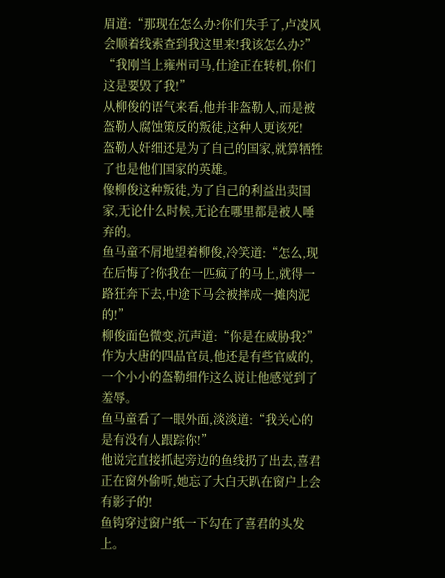眉道:“那现在怎么办?你们失手了,卢凌风会顺着线索查到我这里来!我该怎么办?”
“我刚当上雍州司马,仕途正在转机,你们这是要毁了我!”
从柳俊的语气来看,他并非盔勒人,而是被盔勒人腐蚀策反的叛徒,这种人更该死!
盔勒人奸细还是为了自己的国家,就算牺牲了也是他们国家的英雄。
像柳俊这种叛徒,为了自己的利益出卖国家,无论什么时候,无论在哪里都是被人唾弃的。
鱼马童不屑地望着柳俊,冷笑道:“怎么,现在后悔了?你我在一匹疯了的马上,就得一路狂奔下去,中途下马会被摔成一摊肉泥的!”
柳俊面色微变,沉声道:“你是在威胁我?”
作为大唐的四品官员,他还是有些官威的,一个小小的盔勒细作这么说让他感觉到了羞辱。
鱼马童看了一眼外面,淡淡道:“我关心的是有没有人跟踪你!”
他说完直接抓起旁边的鱼线扔了出去,喜君正在窗外偷听,她忘了大白天趴在窗户上会有影子的!
鱼钩穿过窗户纸一下勾在了喜君的头发上。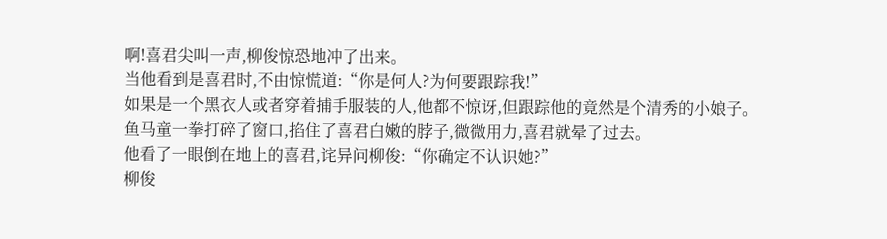啊!喜君尖叫一声,柳俊惊恐地冲了出来。
当他看到是喜君时,不由惊慌道:“你是何人?为何要跟踪我!”
如果是一个黑衣人或者穿着捕手服装的人,他都不惊讶,但跟踪他的竟然是个清秀的小娘子。
鱼马童一拳打碎了窗口,掐住了喜君白嫩的脖子,微微用力,喜君就晕了过去。
他看了一眼倒在地上的喜君,诧异问柳俊:“你确定不认识她?”
柳俊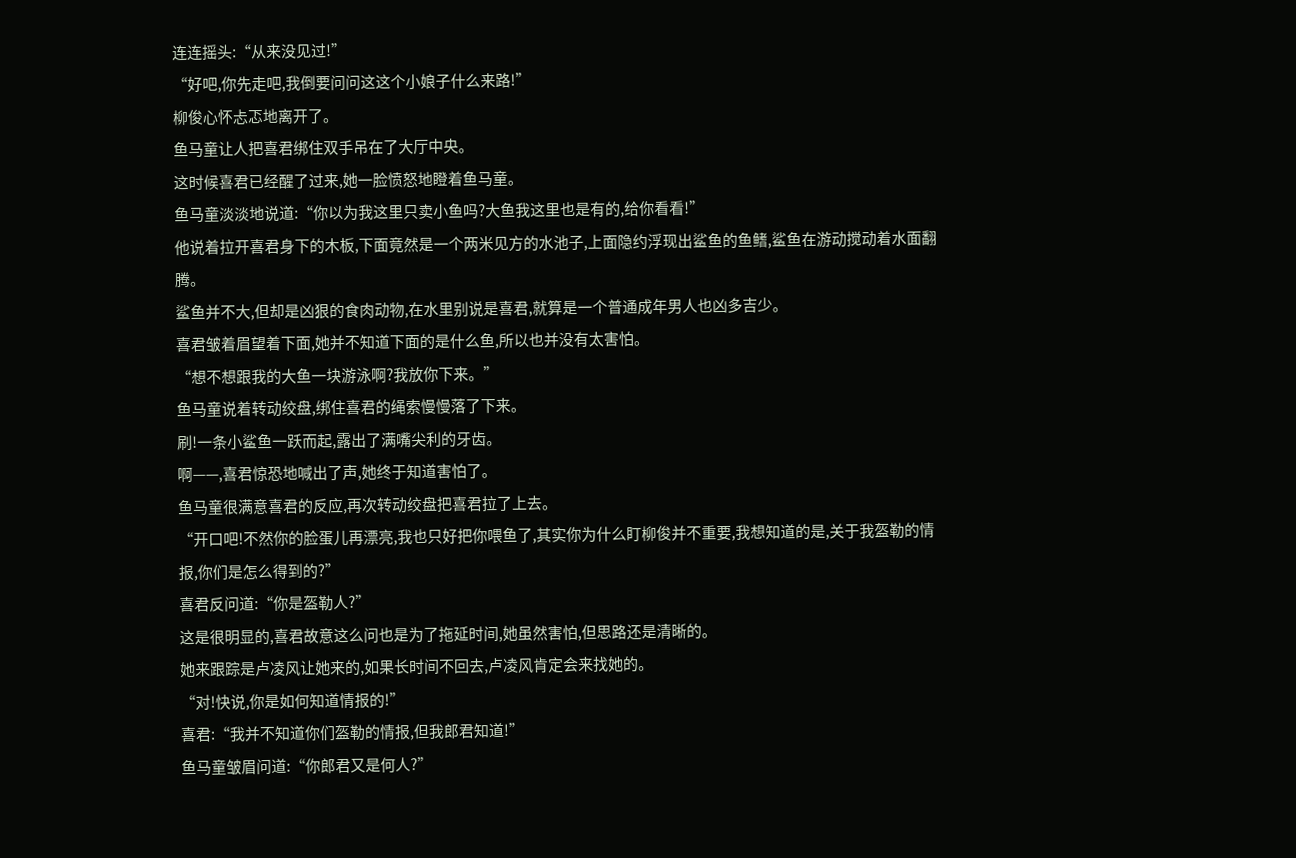连连摇头:“从来没见过!”
“好吧,你先走吧,我倒要问问这这个小娘子什么来路!”
柳俊心怀忐忑地离开了。
鱼马童让人把喜君绑住双手吊在了大厅中央。
这时候喜君已经醒了过来,她一脸愤怒地瞪着鱼马童。
鱼马童淡淡地说道:“你以为我这里只卖小鱼吗?大鱼我这里也是有的,给你看看!”
他说着拉开喜君身下的木板,下面竟然是一个两米见方的水池子,上面隐约浮现出鲨鱼的鱼鳍,鲨鱼在游动搅动着水面翻腾。
鲨鱼并不大,但却是凶狠的食肉动物,在水里别说是喜君,就算是一个普通成年男人也凶多吉少。
喜君皱着眉望着下面,她并不知道下面的是什么鱼,所以也并没有太害怕。
“想不想跟我的大鱼一块游泳啊?我放你下来。”
鱼马童说着转动绞盘,绑住喜君的绳索慢慢落了下来。
刷!一条小鲨鱼一跃而起,露出了满嘴尖利的牙齿。
啊——,喜君惊恐地喊出了声,她终于知道害怕了。
鱼马童很满意喜君的反应,再次转动绞盘把喜君拉了上去。
“开口吧!不然你的脸蛋儿再漂亮,我也只好把你喂鱼了,其实你为什么盯柳俊并不重要,我想知道的是,关于我盔勒的情报,你们是怎么得到的?”
喜君反问道:“你是盔勒人?”
这是很明显的,喜君故意这么问也是为了拖延时间,她虽然害怕,但思路还是清晰的。
她来跟踪是卢凌风让她来的,如果长时间不回去,卢凌风肯定会来找她的。
“对!快说,你是如何知道情报的!”
喜君:“我并不知道你们盔勒的情报,但我郎君知道!”
鱼马童皱眉问道:“你郎君又是何人?”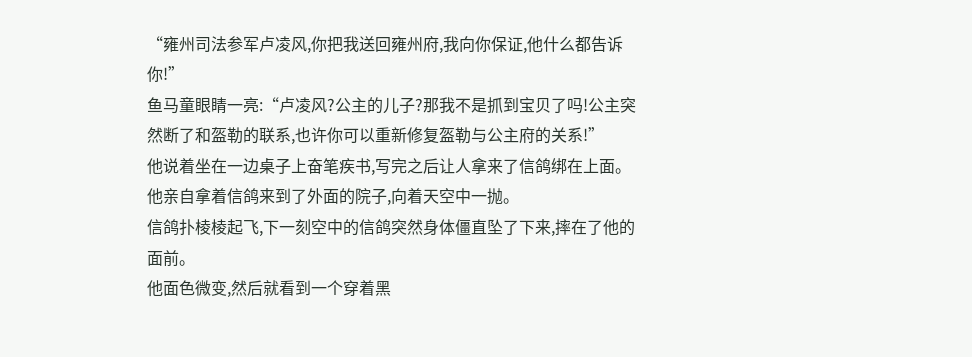“雍州司法参军卢凌风,你把我送回雍州府,我向你保证,他什么都告诉你!”
鱼马童眼睛一亮:“卢凌风?公主的儿子?那我不是抓到宝贝了吗!公主突然断了和盔勒的联系,也许你可以重新修复盔勒与公主府的关系!”
他说着坐在一边桌子上奋笔疾书,写完之后让人拿来了信鸽绑在上面。
他亲自拿着信鸽来到了外面的院子,向着天空中一抛。
信鸽扑棱棱起飞,下一刻空中的信鸽突然身体僵直坠了下来,摔在了他的面前。
他面色微变,然后就看到一个穿着黑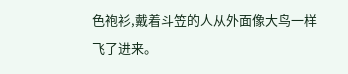色袍衫,戴着斗笠的人从外面像大鸟一样飞了进来。